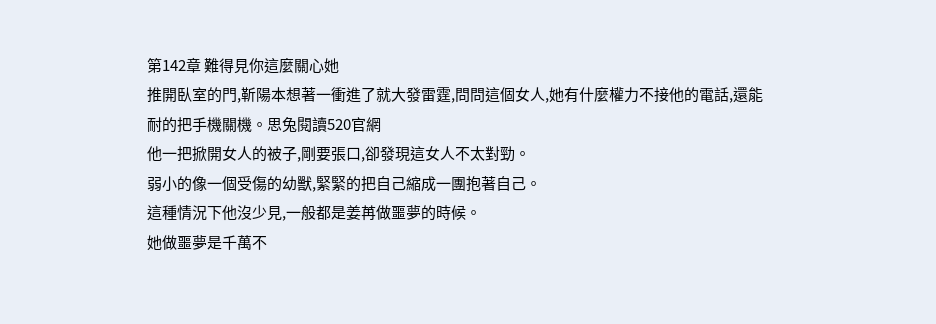第142章 難得見你這麼關心她
推開臥室的門,靳陽本想著一衝進了就大發雷霆,問問這個女人,她有什麼權力不接他的電話,還能耐的把手機關機。思兔閱讀520官網
他一把掀開女人的被子,剛要張口,卻發現這女人不太對勁。
弱小的像一個受傷的幼獸,緊緊的把自己縮成一團抱著自己。
這種情況下他沒少見,一般都是姜苒做噩夢的時候。
她做噩夢是千萬不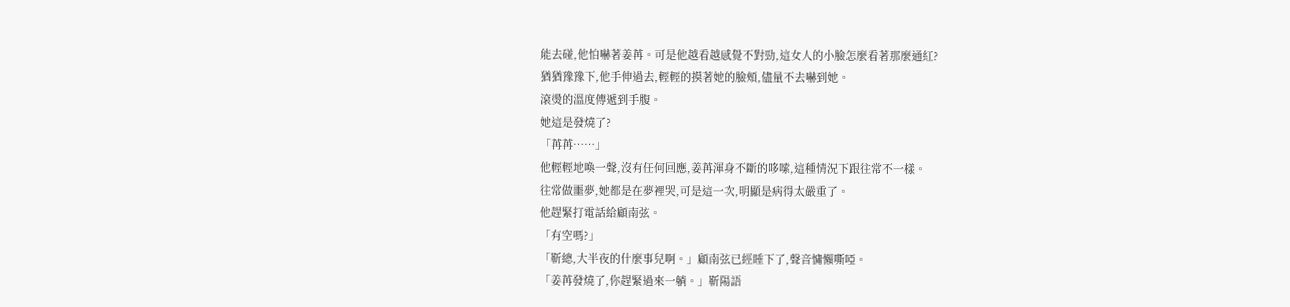能去碰,他怕嚇著姜苒。可是他越看越感覺不對勁,這女人的小臉怎麼看著那麼通紅?
猶猶豫豫下,他手伸過去,輕輕的摸著她的臉頰,儘量不去嚇到她。
滾燙的溫度傳遞到手腹。
她這是發燒了?
「苒苒……」
他輕輕地喚一聲,沒有任何回應,姜苒渾身不斷的哆嗦,這種情況下跟往常不一樣。
往常做噩夢,她都是在夢裡哭,可是這一次,明顯是病得太嚴重了。
他趕緊打電話給顧南弦。
「有空嗎?」
「靳總,大半夜的什麼事兒啊。」顧南弦已經睡下了,聲音慵懶嘶啞。
「姜苒發燒了,你趕緊過來一躺。」靳陽語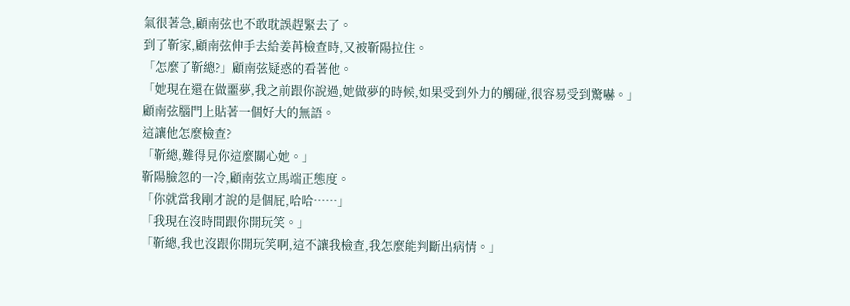氣很著急,顧南弦也不敢耽誤趕緊去了。
到了靳家,顧南弦伸手去給姜苒檢查時,又被靳陽拉住。
「怎麼了靳總?」顧南弦疑惑的看著他。
「她現在還在做噩夢,我之前跟你說過,她做夢的時候,如果受到外力的觸碰,很容易受到驚嚇。」
顧南弦腦門上貼著一個好大的無語。
這讓他怎麼檢查?
「靳總,難得見你這麼關心她。」
靳陽臉忽的一冷,顧南弦立馬端正態度。
「你就當我剛才說的是個屁,哈哈……」
「我現在沒時間跟你開玩笑。」
「靳總,我也沒跟你開玩笑啊,這不讓我檢查,我怎麼能判斷出病情。」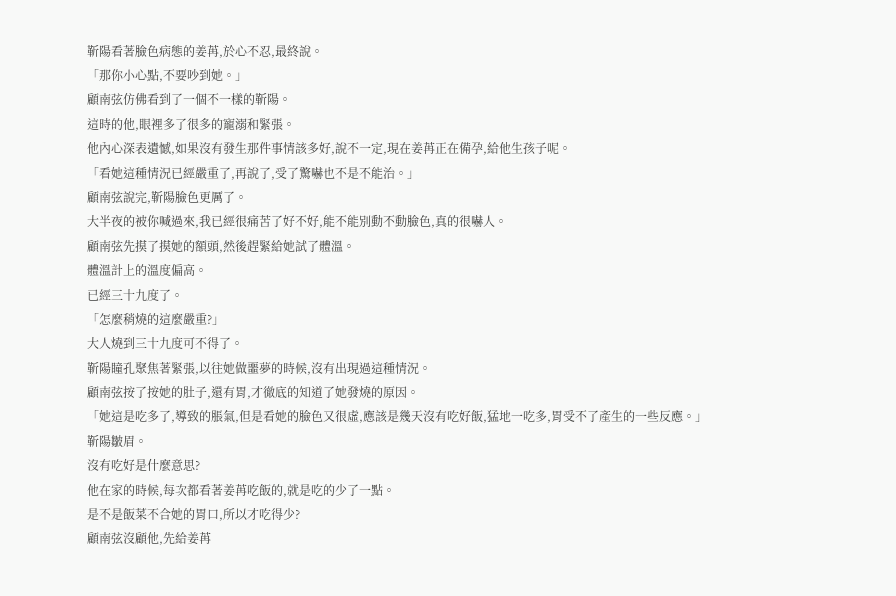靳陽看著臉色病態的姜苒,於心不忍,最終說。
「那你小心點,不要吵到她。」
顧南弦仿佛看到了一個不一樣的靳陽。
這時的他,眼裡多了很多的寵溺和緊張。
他內心深表遺憾,如果沒有發生那件事情該多好,說不一定,現在姜苒正在備孕,給他生孩子呢。
「看她這種情況已經嚴重了,再說了,受了驚嚇也不是不能治。」
顧南弦說完,靳陽臉色更厲了。
大半夜的被你喊過來,我已經很痛苦了好不好,能不能別動不動臉色,真的很嚇人。
顧南弦先摸了摸她的額頭,然後趕緊給她試了體溫。
體溫計上的溫度偏高。
已經三十九度了。
「怎麼稍燒的這麼嚴重?」
大人燒到三十九度可不得了。
靳陽瞳孔聚焦著緊張,以往她做噩夢的時候,沒有出現過這種情況。
顧南弦按了按她的肚子,還有胃,才徹底的知道了她發燒的原因。
「她這是吃多了,導致的脹氣,但是看她的臉色又很虛,應該是幾天沒有吃好飯,猛地一吃多,胃受不了產生的一些反應。」
靳陽皺眉。
沒有吃好是什麼意思?
他在家的時候,每次都看著姜苒吃飯的,就是吃的少了一點。
是不是飯菜不合她的胃口,所以才吃得少?
顧南弦沒顧他,先給姜苒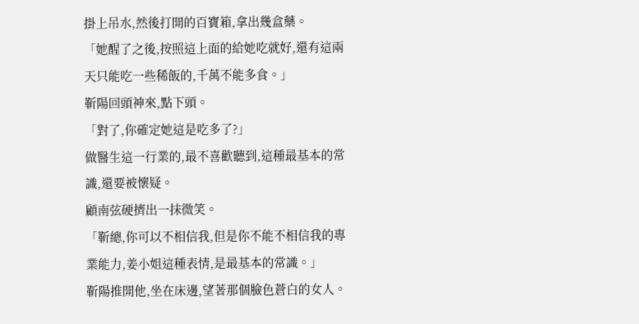掛上吊水,然後打開的百寶箱,拿出幾盒藥。
「她醒了之後,按照這上面的給她吃就好,還有這兩天只能吃一些稀飯的,千萬不能多食。」
靳陽回頭神來,點下頭。
「對了,你確定她這是吃多了?」
做醫生這一行業的,最不喜歡聽到,這種最基本的常識,還要被懷疑。
顧南弦硬擠出一抹微笑。
「靳總,你可以不相信我,但是你不能不相信我的專業能力,姜小姐這種表情,是最基本的常識。」
靳陽推開他,坐在床邊,望著那個臉色蒼白的女人。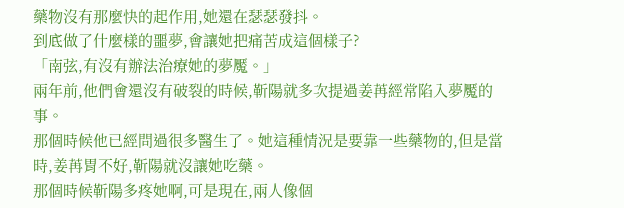藥物沒有那麼快的起作用,她還在瑟瑟發抖。
到底做了什麼樣的噩夢,會讓她把痛苦成這個樣子?
「南弦,有沒有辦法治療她的夢魘。」
兩年前,他們會還沒有破裂的時候,靳陽就多次提過姜苒經常陷入夢魘的事。
那個時候他已經問過很多醫生了。她這種情況是要靠一些藥物的,但是當時,姜苒胃不好,靳陽就沒讓她吃藥。
那個時候靳陽多疼她啊,可是現在,兩人像個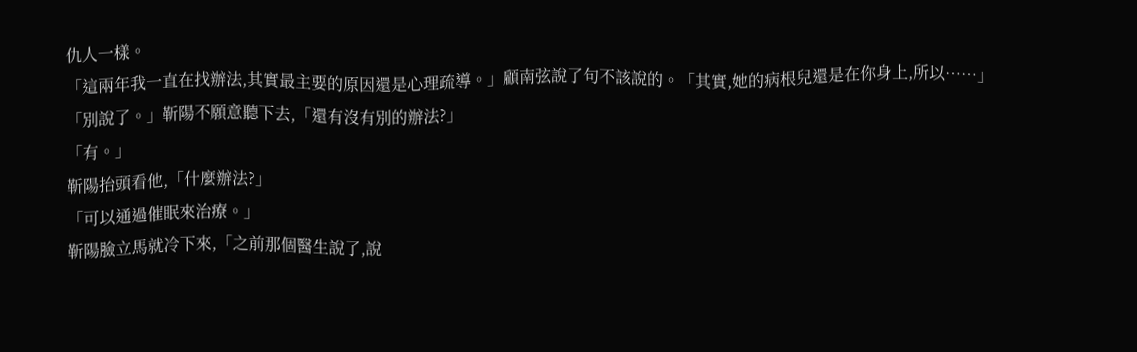仇人一樣。
「這兩年我一直在找辦法,其實最主要的原因還是心理疏導。」顧南弦說了句不該說的。「其實,她的病根兒還是在你身上,所以……」
「別說了。」靳陽不願意聽下去,「還有沒有別的辦法?」
「有。」
靳陽抬頭看他,「什麼辦法?」
「可以通過催眠來治療。」
靳陽臉立馬就冷下來,「之前那個醫生說了,說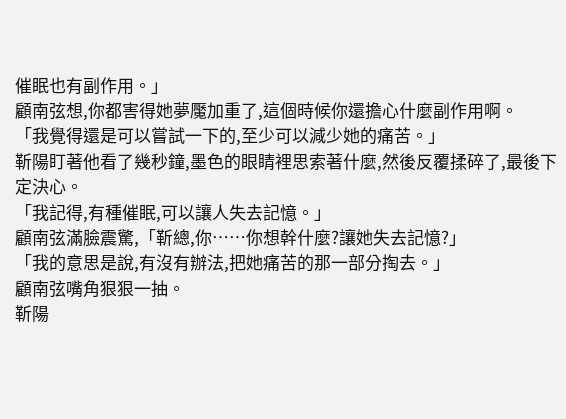催眠也有副作用。」
顧南弦想,你都害得她夢魘加重了,這個時候你還擔心什麼副作用啊。
「我覺得還是可以嘗試一下的,至少可以減少她的痛苦。」
靳陽盯著他看了幾秒鐘,墨色的眼睛裡思索著什麼,然後反覆揉碎了,最後下定決心。
「我記得,有種催眠,可以讓人失去記憶。」
顧南弦滿臉震驚,「靳總,你……你想幹什麼?讓她失去記憶?」
「我的意思是說,有沒有辦法,把她痛苦的那一部分掏去。」
顧南弦嘴角狠狠一抽。
靳陽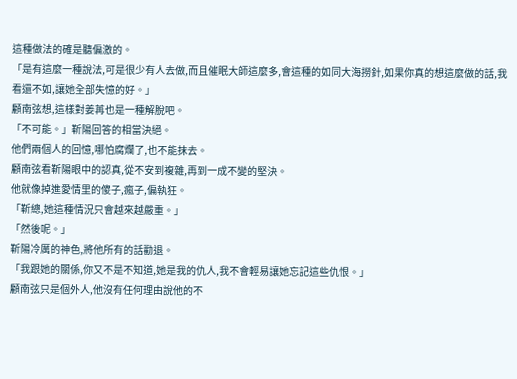這種做法的確是聽偏激的。
「是有這麼一種說法,可是很少有人去做,而且催眠大師這麼多,會這種的如同大海撈針,如果你真的想這麼做的話,我看還不如,讓她全部失憶的好。」
顧南弦想,這樣對姜苒也是一種解脫吧。
「不可能。」靳陽回答的相當決絕。
他們兩個人的回憶,哪怕腐爛了,也不能抹去。
顧南弦看靳陽眼中的認真,從不安到複雜,再到一成不變的堅決。
他就像掉進愛情里的傻子,瘋子,偏執狂。
「靳總,她這種情況只會越來越嚴重。」
「然後呢。」
靳陽冷厲的神色,將他所有的話勸退。
「我跟她的關係,你又不是不知道,她是我的仇人,我不會輕易讓她忘記這些仇恨。」
顧南弦只是個外人,他沒有任何理由說他的不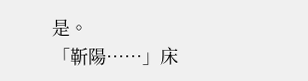是。
「靳陽……」床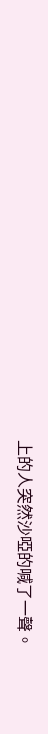上的人突然沙啞的喊了一聲。